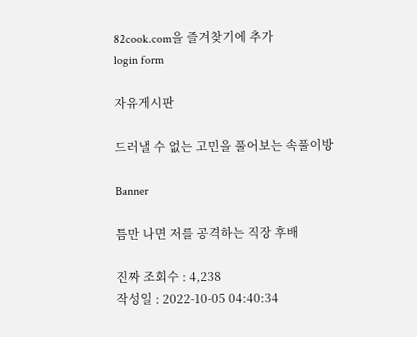82cook.com을 즐겨찾기에 추가
login form

자유게시판

드러낼 수 없는 고민을 풀어보는 속풀이방

Banner

틈만 나면 저를 공격하는 직장 후배

진짜 조회수 : 4,238
작성일 : 2022-10-05 04:40:34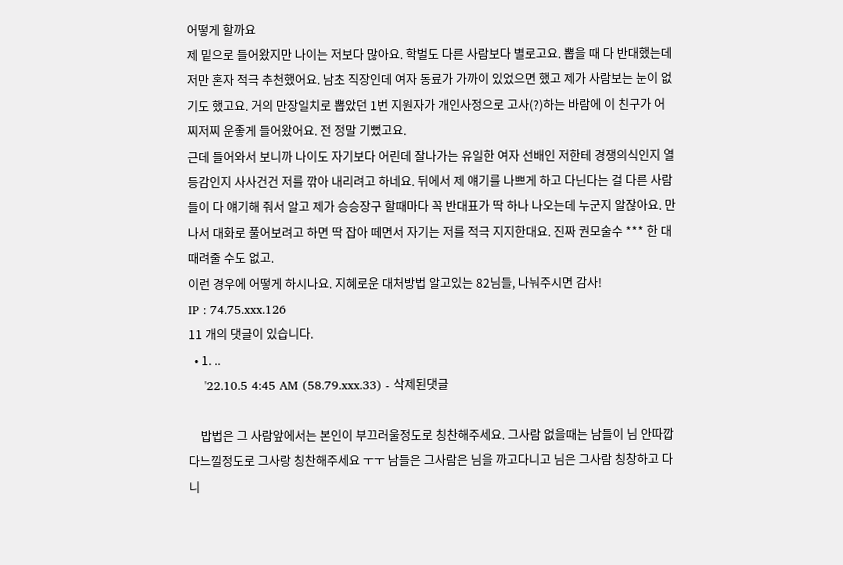어떻게 할까요
제 밑으로 들어왔지만 나이는 저보다 많아요. 학벌도 다른 사람보다 별로고요. 뽑을 때 다 반대했는데 저만 혼자 적극 추천했어요. 남초 직장인데 여자 동료가 가까이 있었으면 했고 제가 사람보는 눈이 없기도 했고요. 거의 만장일치로 뽑았던 1번 지원자가 개인사정으로 고사(?)하는 바람에 이 친구가 어찌저찌 운좋게 들어왔어요. 전 정말 기뻤고요.
근데 들어와서 보니까 나이도 자기보다 어린데 잘나가는 유일한 여자 선배인 저한테 경쟁의식인지 열등감인지 사사건건 저를 깎아 내리려고 하네요. 뒤에서 제 얘기를 나쁘게 하고 다닌다는 걸 다른 사람들이 다 얘기해 줘서 알고 제가 승승장구 할때마다 꼭 반대표가 딱 하나 나오는데 누군지 알잖아요. 만나서 대화로 풀어보려고 하면 딱 잡아 떼면서 자기는 저를 적극 지지한대요. 진짜 권모술수 *** 한 대 때려줄 수도 없고.
이런 경우에 어떻게 하시나요. 지혜로운 대처방법 알고있는 82님들, 나눠주시면 감사!
IP : 74.75.xxx.126
11 개의 댓글이 있습니다.
  • 1. ..
    '22.10.5 4:45 AM (58.79.xxx.33) - 삭제된댓글

    밥법은 그 사람앞에서는 본인이 부끄러울정도로 칭찬해주세요. 그사람 없을때는 남들이 님 안따깝다느낄정도로 그사랑 칭찬해주세요 ㅜㅜ 남들은 그사람은 님을 까고다니고 님은 그사람 칭창하고 다니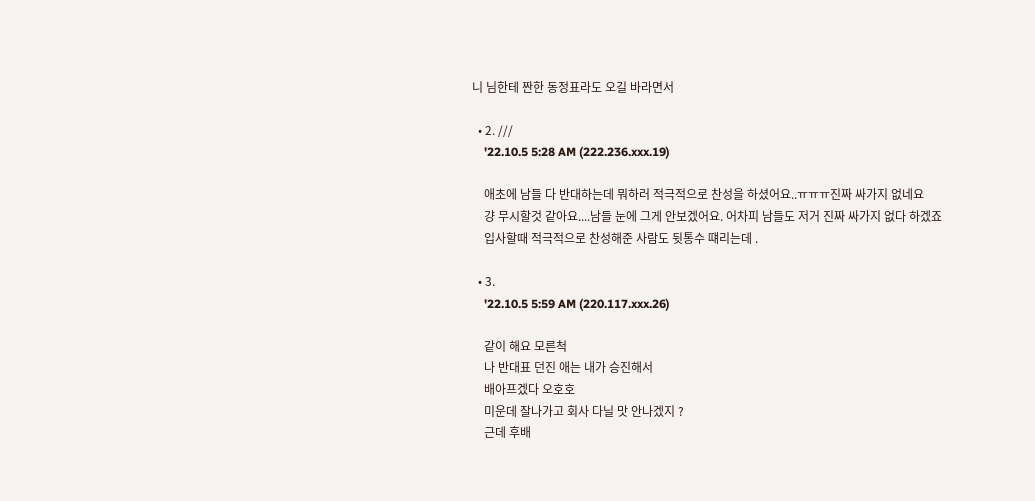니 님한테 짠한 동정표라도 오길 바라면서

  • 2. ///
    '22.10.5 5:28 AM (222.236.xxx.19)

    애초에 남들 다 반대하는데 뭐하러 적극적으로 찬성을 하셨어요..ㅠㅠㅠ진짜 싸가지 없네요
    걍 무시할것 같아요....남들 눈에 그게 안보겠어요. 어차피 남들도 저거 진짜 싸가지 없다 하겠죠
    입사할때 적극적으로 찬성해준 사람도 뒷통수 떄리는데 .

  • 3.
    '22.10.5 5:59 AM (220.117.xxx.26)

    같이 해요 모른척
    나 반대표 던진 애는 내가 승진해서
    배아프겠다 오호호
    미운데 잘나가고 회사 다닐 맛 안나겠지 ?
    근데 후배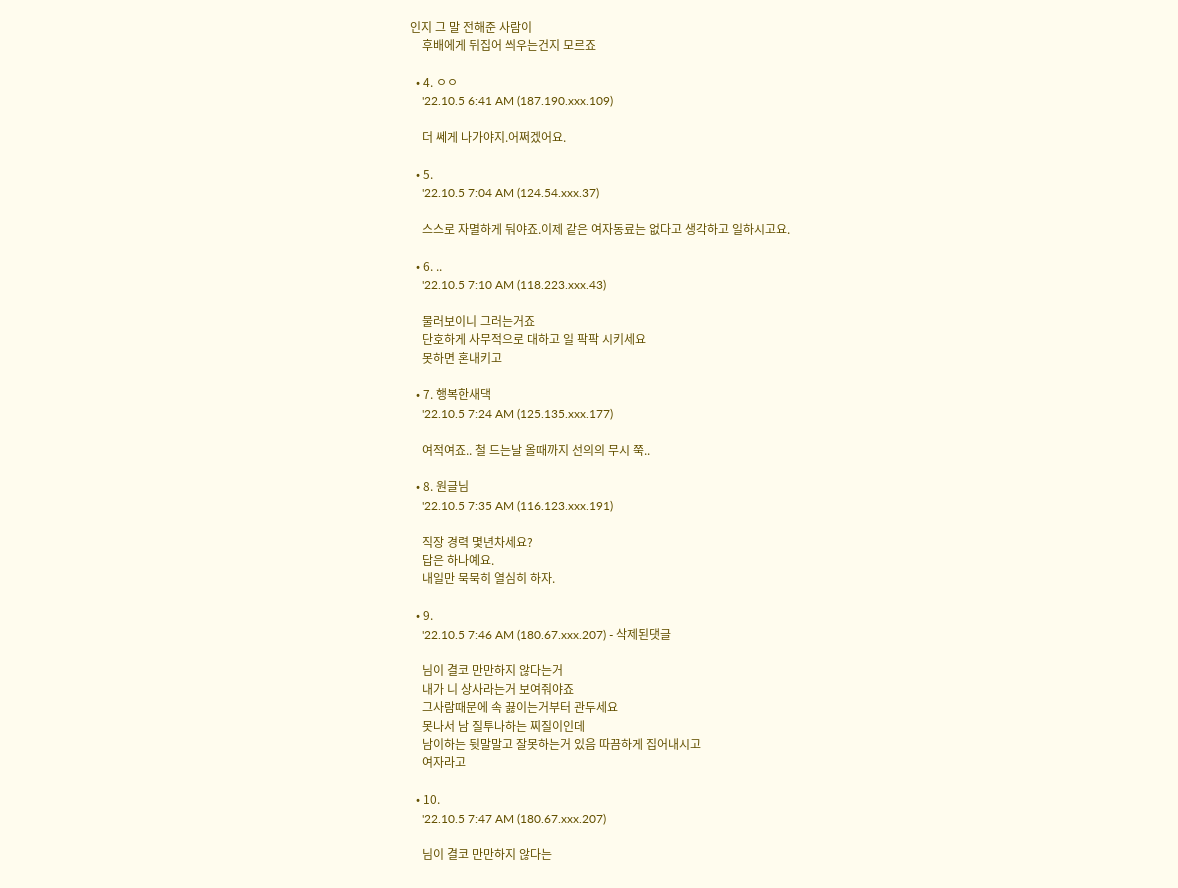인지 그 말 전해준 사람이
    후배에게 뒤집어 씌우는건지 모르죠

  • 4. ㅇㅇ
    '22.10.5 6:41 AM (187.190.xxx.109)

    더 쎄게 나가야지.어쩌겠어요.

  • 5.
    '22.10.5 7:04 AM (124.54.xxx.37)

    스스로 자멸하게 둬야죠.이제 같은 여자동료는 없다고 생각하고 일하시고요.

  • 6. ..
    '22.10.5 7:10 AM (118.223.xxx.43)

    물러보이니 그러는거죠
    단호하게 사무적으로 대하고 일 팍팍 시키세요
    못하면 혼내키고

  • 7. 행복한새댁
    '22.10.5 7:24 AM (125.135.xxx.177)

    여적여죠.. 철 드는날 올때까지 선의의 무시 쭉..

  • 8. 원글님
    '22.10.5 7:35 AM (116.123.xxx.191)

    직장 경력 몇년차세요?
    답은 하나예요.
    내일만 묵묵히 열심히 하자.

  • 9.
    '22.10.5 7:46 AM (180.67.xxx.207) - 삭제된댓글

    님이 결코 만만하지 않다는거
    내가 니 상사라는거 보여줘야죠
    그사람때문에 속 끓이는거부터 관두세요
    못나서 남 질투나하는 찌질이인데
    남이하는 뒷말말고 잘못하는거 있음 따끔하게 집어내시고
    여자라고

  • 10.
    '22.10.5 7:47 AM (180.67.xxx.207)

    님이 결코 만만하지 않다는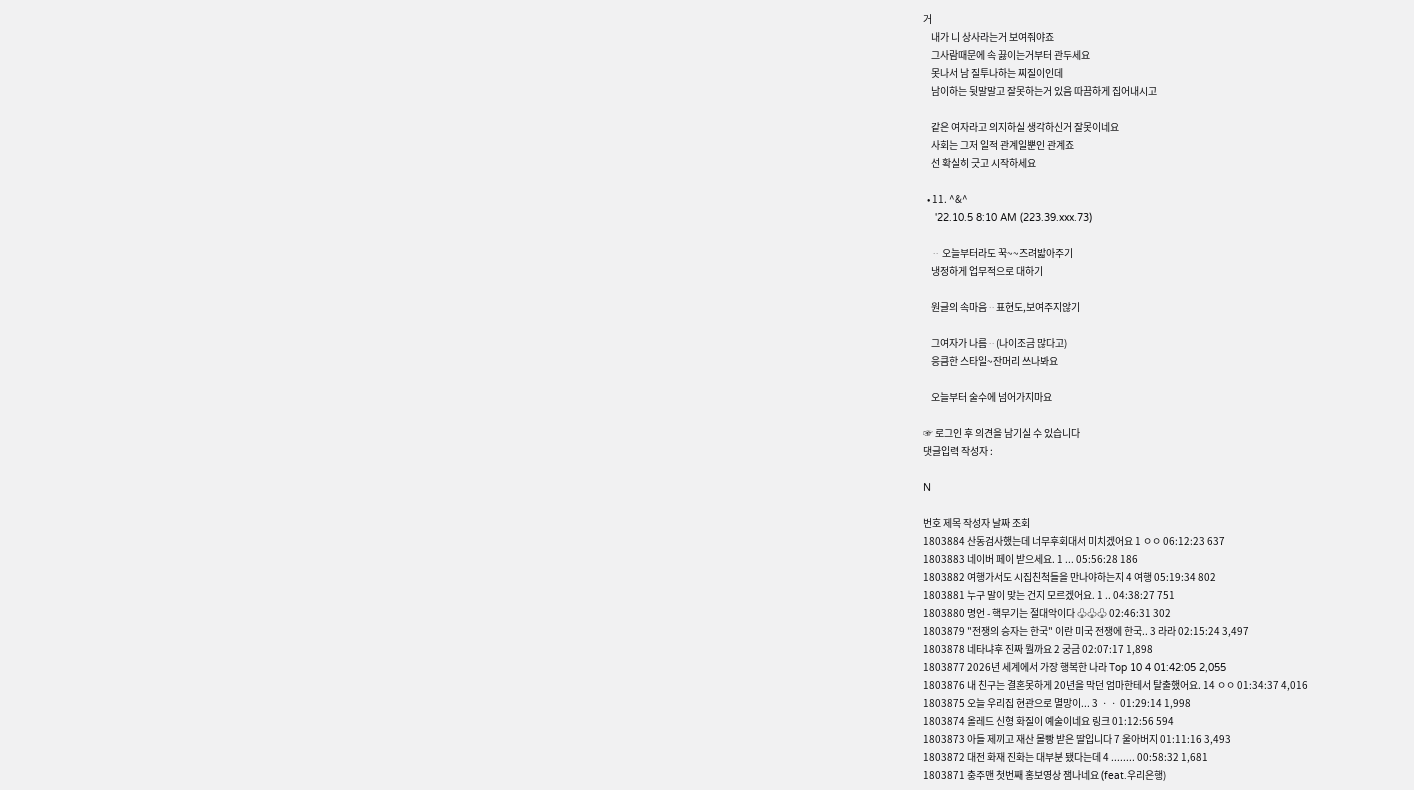거
    내가 니 상사라는거 보여줘야죠
    그사람때문에 속 끓이는거부터 관두세요
    못나서 남 질투나하는 찌질이인데
    남이하는 뒷말말고 잘못하는거 있음 따끔하게 집어내시고

    같은 여자라고 의지하실 생각하신거 잘못이네요
    사회는 그저 일적 관계일뿐인 관계죠
    선 확실히 긋고 시작하세요

  • 11. ^&^
    '22.10.5 8:10 AM (223.39.xxx.73)

    ᆢ 오늘부터라도 꾹~~즈려밟아주기
    냉정하게 업무적으로 대하기

    원글의 속마음ᆢ표현도,보여주지않기

    그여자가 나름ᆢ(나이조금 많다고)
    응큼한 스타일~잔머리 쓰나봐요

    오늘부터 술수에 넘어가지마요

☞ 로그인 후 의견을 남기실 수 있습니다
댓글입력 작성자 :

N

번호 제목 작성자 날짜 조회
1803884 산동검사했는데 너무후회대서 미치겠어요 1 ㅇㅇ 06:12:23 637
1803883 네이버 페이 받으세요. 1 ... 05:56:28 186
1803882 여행가서도 시집친척들을 만나야하는지 4 여행 05:19:34 802
1803881 누구 말이 맞는 건지 모르겠어요. 1 .. 04:38:27 751
1803880 명언 - 핵무기는 절대악이다 ♧♧♧ 02:46:31 302
1803879 "전쟁의 승자는 한국" 이란 미국 전쟁에 한국.. 3 라라 02:15:24 3,497
1803878 네타냐후 진짜 뭘까요 2 궁금 02:07:17 1,898
1803877 2026년 세계에서 가장 행복한 나라 Top 10 4 01:42:05 2,055
1803876 내 친구는 결혼못하게 20년을 막던 엄마한테서 탈출했어요. 14 ㅇㅇ 01:34:37 4,016
1803875 오늘 우리집 현관으로 멸망이... 3 ㆍㆍ 01:29:14 1,998
1803874 올레드 신형 화질이 예술이네요 링크 01:12:56 594
1803873 아들 제끼고 재산 몰빵 받은 딸입니다 7 울아버지 01:11:16 3,493
1803872 대전 화재 진화는 대부분 됐다는데 4 ........ 00:58:32 1,681
1803871 충주맨 첫번째 홍보영상 잼나네요 (feat.우리은행)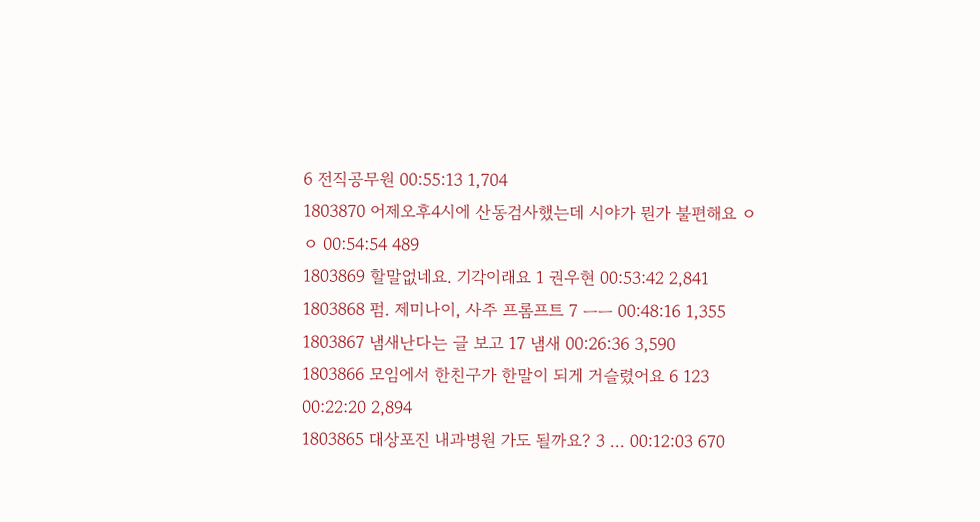6 전직공무원 00:55:13 1,704
1803870 어제오후4시에 산동검사했는데 시야가 뭔가 불편해요 ㅇㅇ 00:54:54 489
1803869 할말없네요. 기각이래요 1 권우현 00:53:42 2,841
1803868 펌. 제미나이, 사주 프롬프트 7 ㅡㅡ 00:48:16 1,355
1803867 냄새난다는 글 보고 17 냄새 00:26:36 3,590
1803866 모임에서 한친구가 한말이 되게 거슬렸어요 6 123 00:22:20 2,894
1803865 대상포진 내과병원 가도 될까요? 3 ... 00:12:03 670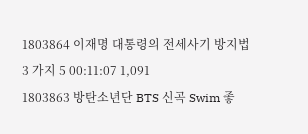1803864 이재명 대통령의 전세사기 방지법 3 가지 5 00:11:07 1,091
1803863 방탄소년단 BTS 신곡 Swim 좋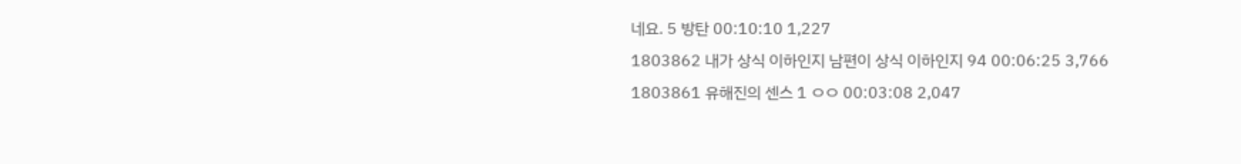네요. 5 방탄 00:10:10 1,227
1803862 내가 상식 이하인지 남편이 상식 이하인지 94 00:06:25 3,766
1803861 유해진의 센스 1 ㅇㅇ 00:03:08 2,047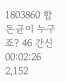1803860 함돈균이 누구죠? 46 간신 00:02:26 2,152